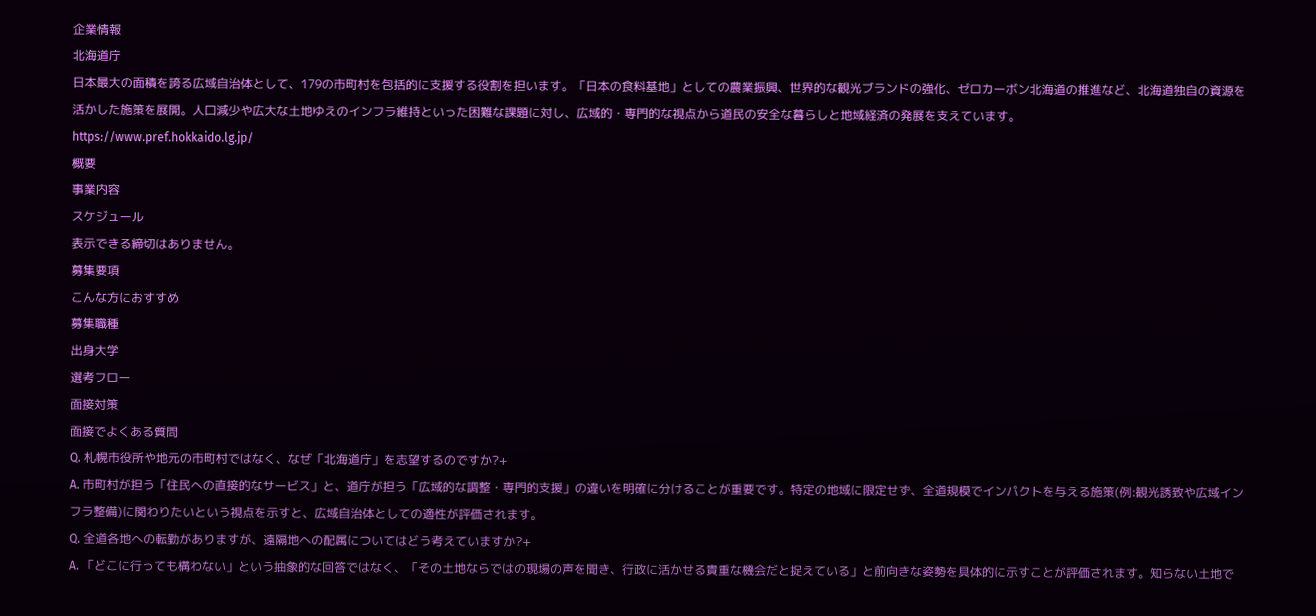企業情報
北海道庁
日本最大の面積を誇る広域自治体として、179の市町村を包括的に支援する役割を担います。「日本の食料基地」としての農業振興、世界的な観光ブランドの強化、ゼロカーボン北海道の推進など、北海道独自の資源を活かした施策を展開。人口減少や広大な土地ゆえのインフラ維持といった困難な課題に対し、広域的・専門的な視点から道民の安全な暮らしと地域経済の発展を支えています。
https://www.pref.hokkaido.lg.jp/
概要
事業内容
スケジュール
表示できる締切はありません。
募集要項
こんな方におすすめ
募集職種
出身大学
選考フロー
面接対策
面接でよくある質問
Q. 札幌市役所や地元の市町村ではなく、なぜ「北海道庁」を志望するのですか?+
A. 市町村が担う「住民への直接的なサービス」と、道庁が担う「広域的な調整・専門的支援」の違いを明確に分けることが重要です。特定の地域に限定せず、全道規模でインパクトを与える施策(例:観光誘致や広域インフラ整備)に関わりたいという視点を示すと、広域自治体としての適性が評価されます。
Q. 全道各地への転勤がありますが、遠隔地への配属についてはどう考えていますか?+
A. 「どこに行っても構わない」という抽象的な回答ではなく、「その土地ならではの現場の声を聞き、行政に活かせる貴重な機会だと捉えている」と前向きな姿勢を具体的に示すことが評価されます。知らない土地で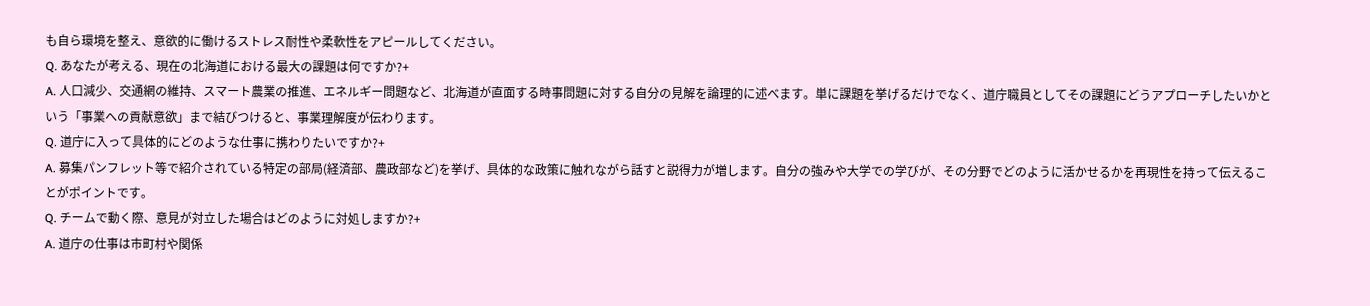も自ら環境を整え、意欲的に働けるストレス耐性や柔軟性をアピールしてください。
Q. あなたが考える、現在の北海道における最大の課題は何ですか?+
A. 人口減少、交通網の維持、スマート農業の推進、エネルギー問題など、北海道が直面する時事問題に対する自分の見解を論理的に述べます。単に課題を挙げるだけでなく、道庁職員としてその課題にどうアプローチしたいかという「事業への貢献意欲」まで結びつけると、事業理解度が伝わります。
Q. 道庁に入って具体的にどのような仕事に携わりたいですか?+
A. 募集パンフレット等で紹介されている特定の部局(経済部、農政部など)を挙げ、具体的な政策に触れながら話すと説得力が増します。自分の強みや大学での学びが、その分野でどのように活かせるかを再現性を持って伝えることがポイントです。
Q. チームで動く際、意見が対立した場合はどのように対処しますか?+
A. 道庁の仕事は市町村や関係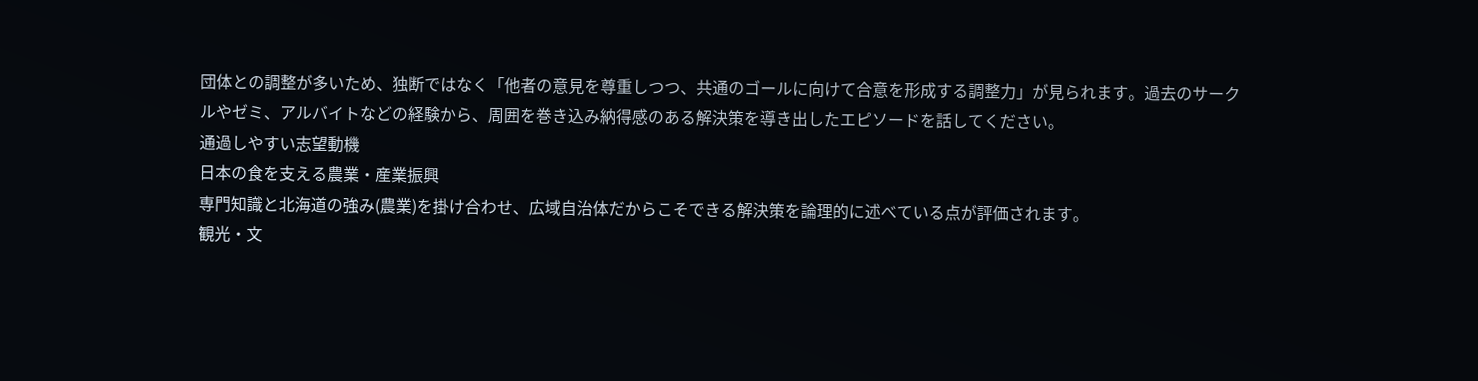団体との調整が多いため、独断ではなく「他者の意見を尊重しつつ、共通のゴールに向けて合意を形成する調整力」が見られます。過去のサークルやゼミ、アルバイトなどの経験から、周囲を巻き込み納得感のある解決策を導き出したエピソードを話してください。
通過しやすい志望動機
日本の食を支える農業・産業振興
専門知識と北海道の強み(農業)を掛け合わせ、広域自治体だからこそできる解決策を論理的に述べている点が評価されます。
観光・文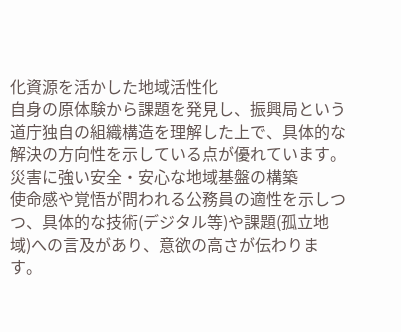化資源を活かした地域活性化
自身の原体験から課題を発見し、振興局という道庁独自の組織構造を理解した上で、具体的な解決の方向性を示している点が優れています。
災害に強い安全・安心な地域基盤の構築
使命感や覚悟が問われる公務員の適性を示しつつ、具体的な技術(デジタル等)や課題(孤立地域)への言及があり、意欲の高さが伝わります。